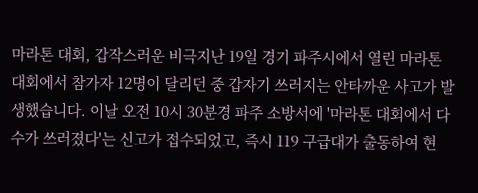마라톤 대회, 갑작스러운 비극지난 19일 경기 파주시에서 열린 마라톤 대회에서 참가자 12명이 달리던 중 갑자기 쓰러지는 안타까운 사고가 발생했습니다. 이날 오전 10시 30분경 파주 소방서에 '마라톤 대회에서 다수가 쓰러졌다'는 신고가 접수되었고, 즉시 119 구급대가 출동하여 현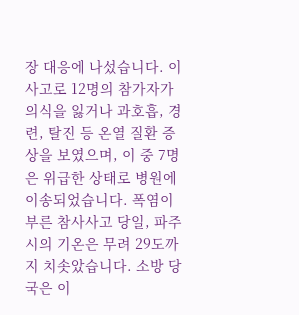장 대응에 나섰습니다. 이 사고로 12명의 참가자가 의식을 잃거나 과호흡, 경련, 탈진 등 온열 질환 증상을 보였으며, 이 중 7명은 위급한 상태로 병원에 이송되었습니다. 폭염이 부른 참사사고 당일, 파주시의 기온은 무려 29도까지 치솟았습니다. 소방 당국은 이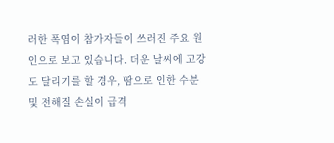러한 폭염이 참가자들이 쓰러진 주요 원인으로 보고 있습니다. 더운 날씨에 고강도 달리기를 할 경우, 땀으로 인한 수분 및 전해질 손실이 급격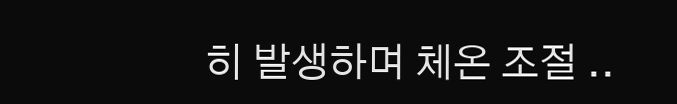히 발생하며 체온 조절 ..